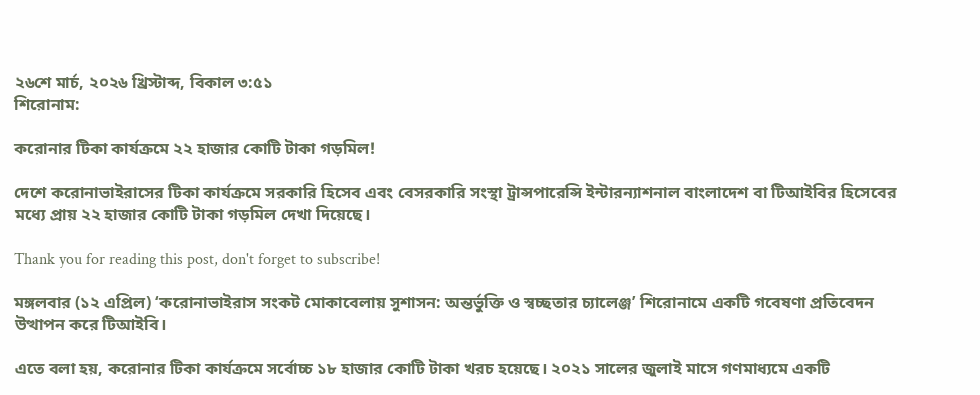২৬শে মার্চ, ২০২৬ খ্রিস্টাব্দ, বিকাল ৩:৫১
শিরোনাম:

করোনার টিকা কার্যক্রমে ২২ হাজার কোটি টাকা গড়মিল!

দেশে করোনাভাইরাসের টিকা কার্যক্রমে সরকারি হিসেব এবং বেসরকারি সংস্থা ট্রান্সপারেন্সি ইন্টারন্যাশনাল বাংলাদেশ বা টিআইবির হিসেবের মধ্যে প্রায় ২২ হাজার কোটি টাকা গড়মিল দেখা দিয়েছে।

Thank you for reading this post, don't forget to subscribe!

মঙ্গলবার (১২ এপ্রিল) ‘করোনাভাইরাস সংকট মোকাবেলায় সুশাসন: অন্তর্ভুক্তি ও স্বচ্ছতার চ্যালেঞ্জ’ শিরোনামে একটি গবেষণা প্রতিবেদন উত্থাপন করে টিআইবি।

এতে বলা হয়, করোনার টিকা কার্যক্রমে সর্বোচ্চ ১৮ হাজার কোটি টাকা খরচ হয়েছে। ২০২১ সালের জুলাই মাসে গণমাধ্যমে একটি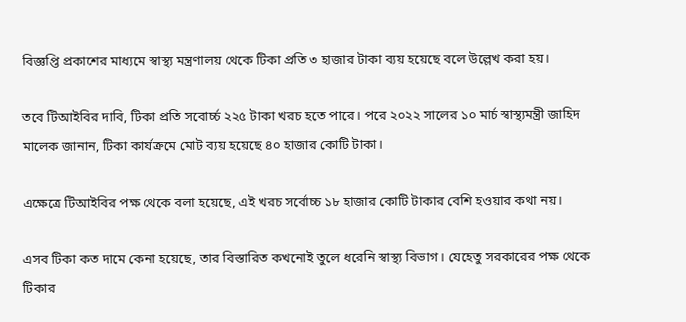বিজ্ঞপ্তি প্রকাশের মাধ্যমে স্বাস্থ্য মন্ত্রণালয় থেকে টিকা প্রতি ৩ হাজার টাকা ব্যয় হয়েছে বলে উল্লেখ করা হয়।

তবে টিআইবির দাবি, টিকা প্রতি সবোর্চ্চ ২২৫ টাকা খরচ হতে পারে। পরে ২০২২ সালের ১০ মার্চ স্বাস্থ্যমন্ত্রী জাহিদ মালেক জানান, টিকা কার্যক্রমে মোট ব্যয় হয়েছে ৪০ হাজার কোটি টাকা।

এক্ষেত্রে টিআইবির পক্ষ থেকে বলা হয়েছে, এই খরচ সর্বোচ্চ ১৮ হাজার কোটি টাকার বেশি হওয়ার কথা নয়।

এসব টিকা কত দামে কেনা হয়েছে, তার বিস্তারিত কখনোই তুলে ধরেনি স্বাস্থ্য বিভাগ। যেহেতু সরকারের পক্ষ থেকে টিকার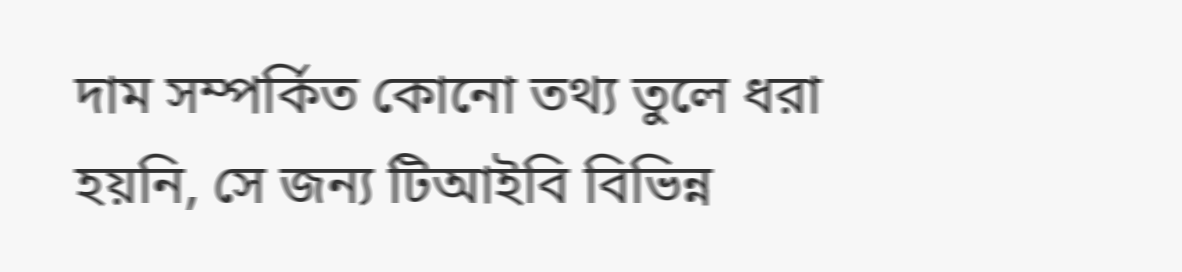দাম সম্পর্কিত কোনো তথ্য তুলে ধরা হয়নি, সে জন্য টিআইবি বিভিন্ন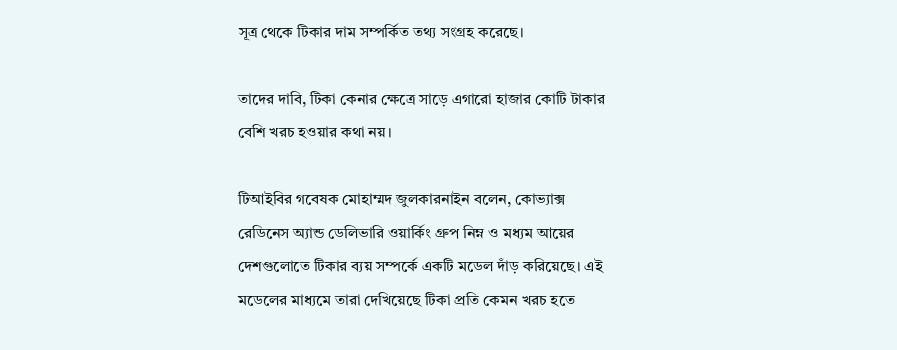সূত্র থেকে টিকার দাম সম্পর্কিত তথ্য সংগ্রহ করেছে।

তাদের দাবি, টিকা কেনার ক্ষেত্রে সাড়ে এগারো হাজার কোটি টাকার বেশি খরচ হওয়ার কথা নয়।

টিআইবির গবেষক মোহাম্মদ জুলকারনাইন বলেন, কোভ্যাক্স রেডিনেস অ্যান্ড ডেলিভারি ওয়ার্কিং গ্রুপ নিম্ন ও মধ্যম আয়ের দেশগুলোতে টিকার ব্যয় সম্পর্কে একটি মডেল দাঁড় করিয়েছে। এই মডেলের মাধ্যমে তারা দেখিয়েছে টিকা প্রতি কেমন খরচ হতে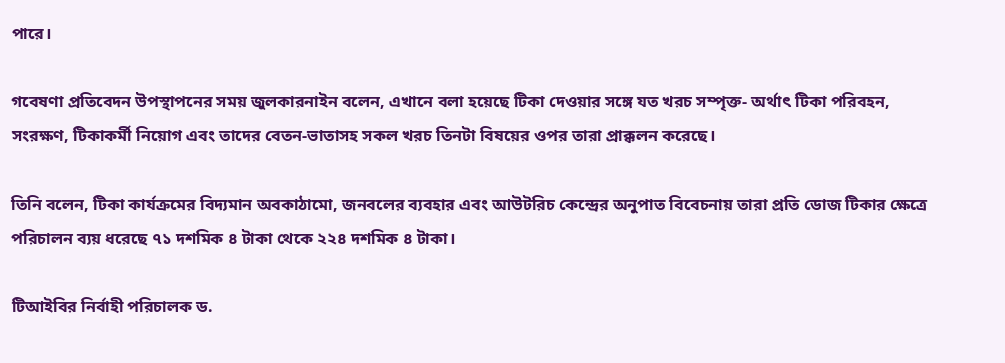পারে।

গবেষণা প্রতিবেদন উপস্থাপনের সময় জুলকারনাইন বলেন, এখানে বলা হয়েছে টিকা দেওয়ার সঙ্গে যত খরচ সম্পৃক্ত- অর্থাৎ টিকা পরিবহন, সংরক্ষণ, টিকাকর্মী নিয়োগ এবং তাদের বেতন-ভাতাসহ সকল খরচ তিনটা বিষয়ের ওপর তারা প্রাক্কলন করেছে।

তিনি বলেন, টিকা কার্যক্রমের বিদ্যমান অবকাঠামো, জনবলের ব্যবহার এবং আউটরিচ কেন্দ্রের অনুপাত বিবেচনায় তারা প্রতি ডোজ টিকার ক্ষেত্রে পরিচালন ব্যয় ধরেছে ৭১ দশমিক ৪ টাকা থেকে ২২৪ দশমিক ৪ টাকা।

টিআইবির নির্বাহী পরিচালক ড.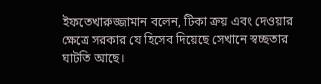ইফতেখারুজ্জামান বলেন, টিকা ক্রয় এবং দেওয়ার ক্ষেত্রে সরকার যে হিসেব দিয়েছে সেখানে স্বচ্ছতার ঘাটতি আছে।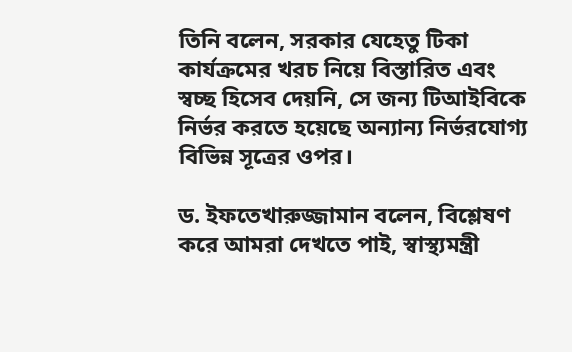তিনি বলেন, সরকার যেহেতু টিকা কার্যক্রমের খরচ নিয়ে বিস্তারিত এবং স্বচ্ছ হিসেব দেয়নি, সে জন্য টিআইবিকে নির্ভর করতে হয়েছে অন্যান্য নির্ভরযোগ্য বিভিন্ন সূত্রের ওপর।

ড. ইফতেখারুজ্জামান বলেন, বিশ্লেষণ করে আমরা দেখতে পাই, স্বাস্থ্যমন্ত্রী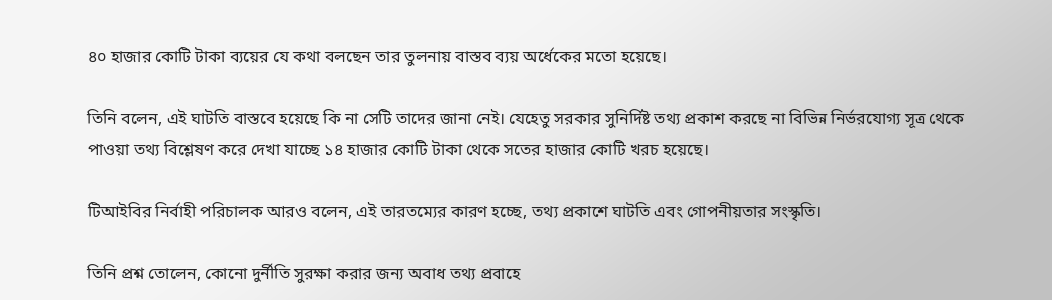৪০ হাজার কোটি টাকা ব্যয়ের যে কথা বলছেন তার তুলনায় বাস্তব ব্যয় অর্ধেকের মতো হয়েছে।

তিনি বলেন, এই ঘাটতি বাস্তবে হয়েছে কি না সেটি তাদের জানা নেই। যেহেতু সরকার সুনির্দিষ্ট তথ্য প্রকাশ করছে না বিভিন্ন নির্ভরযোগ্য সূত্র থেকে পাওয়া তথ্য বিশ্লেষণ করে দেখা যাচ্ছে ১৪ হাজার কোটি টাকা থেকে সতের হাজার কোটি খরচ হয়েছে।

টিআইবির নির্বাহী পরিচালক আরও বলেন, এই তারতম্যের কারণ হচ্ছে, তথ্য প্রকাশে ঘাটতি এবং গোপনীয়তার সংস্কৃতি।

তিনি প্রশ্ন তোলেন, কোনো দুর্নীতি সুরক্ষা করার জন্য অবাধ তথ্য প্রবাহে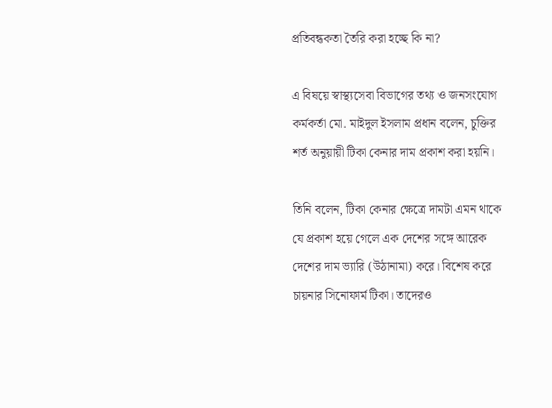প্রতিবন্ধকতা তৈরি করা হচ্ছে কি না?

এ বিষয়ে স্বাস্থ্যসেবা বিভাগের তথ্য ও জনসংযোগ কর্মকর্তা মো. মাইদুল ইসলাম প্রধান বলেন, চুক্তির শর্ত অনুয়ায়ী টিকা কেনার দাম প্রকাশ করা হয়নি।

তিনি বলেন, টিকা কেনার ক্ষেত্রে দামটা এমন থাকে যে প্রকাশ হয়ে গেলে এক দেশের সঙ্গে আরেক দেশের দাম ভ্যারি (উঠানামা) করে। বিশেষ করে চায়নার সিনোফার্ম টিকা। তাদেরও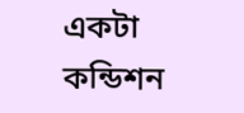একটা কন্ডিশন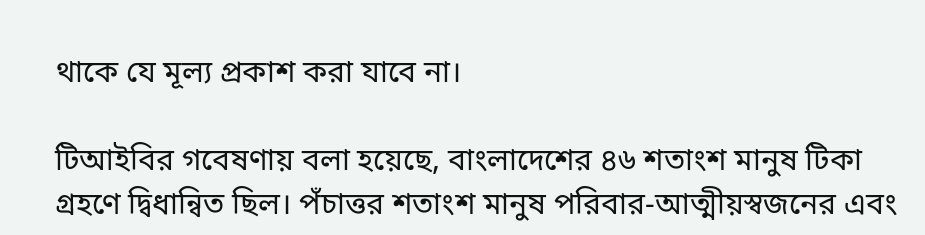থাকে যে মূল্য প্রকাশ করা যাবে না।

টিআইবির গবেষণায় বলা হয়েছে, বাংলাদেশের ৪৬ শতাংশ মানুষ টিকা গ্রহণে দ্বিধান্বিত ছিল। পঁচাত্তর শতাংশ মানুষ পরিবার-আত্মীয়স্বজনের এবং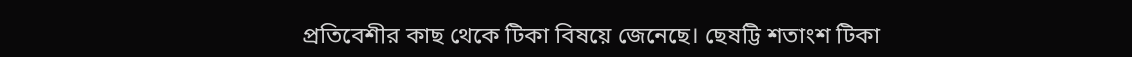প্রতিবেশীর কাছ থেকে টিকা বিষয়ে জেনেছে। ছেষট্টি শতাংশ টিকা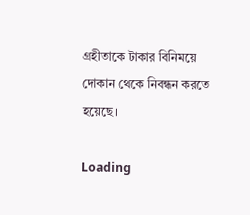গ্রহীতাকে টাকার বিনিময়ে দোকান থেকে নিবন্ধন করতে হয়েছে।

Loading